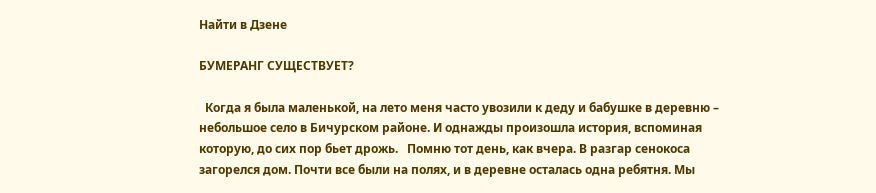Найти в Дзене

БУМЕРАНГ СУЩЕСТВУЕТ?

  Когда я была маленькой, на лето меня часто увозили к деду и бабушке в деревню – небольшое село в Бичурском районе. И однажды произошла история, вспоминая которую, до сих пор бьет дрожь.   Помню тот день, как вчера. В разгар сенокоса загорелся дом. Почти все были на полях, и в деревне осталась одна ребятня. Мы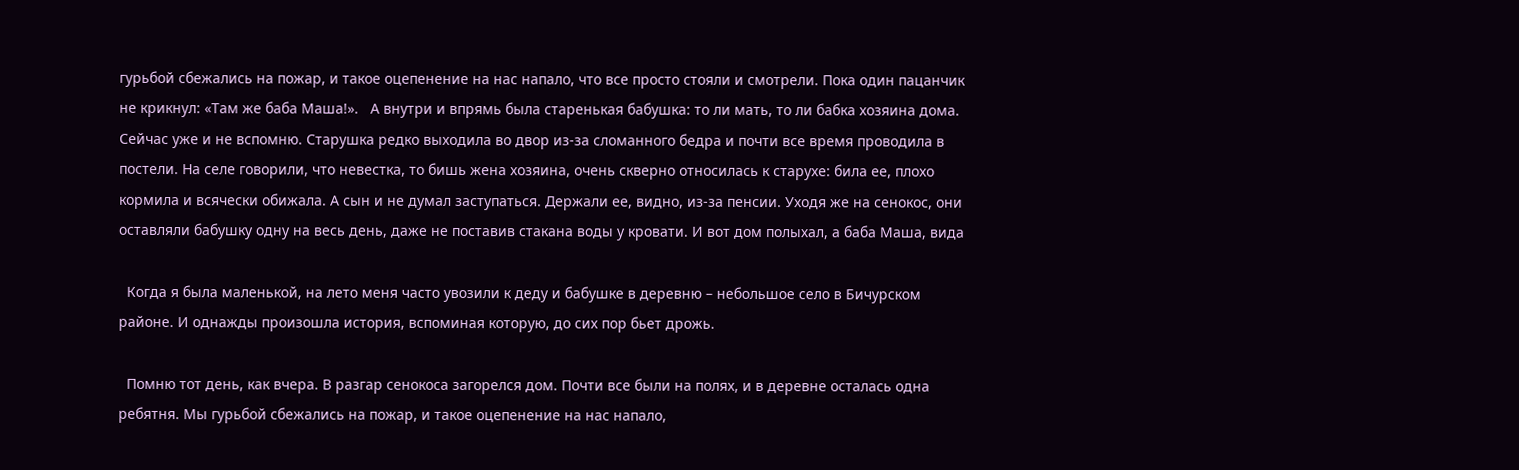гурьбой сбежались на пожар, и такое оцепенение на нас напало, что все просто стояли и смотрели. Пока один пацанчик не крикнул: «Там же баба Маша!».   А внутри и впрямь была старенькая бабушка: то ли мать, то ли бабка хозяина дома. Сейчас уже и не вспомню. Старушка редко выходила во двор из-за сломанного бедра и почти все время проводила в постели. На селе говорили, что невестка, то бишь жена хозяина, очень скверно относилась к старухе: била ее, плохо кормила и всячески обижала. А сын и не думал заступаться. Держали ее, видно, из-за пенсии. Уходя же на сенокос, они оставляли бабушку одну на весь день, даже не поставив стакана воды у кровати. И вот дом полыхал, а баба Маша, вида

  Когда я была маленькой, на лето меня часто увозили к деду и бабушке в деревню – небольшое село в Бичурском районе. И однажды произошла история, вспоминая которую, до сих пор бьет дрожь.

  Помню тот день, как вчера. В разгар сенокоса загорелся дом. Почти все были на полях, и в деревне осталась одна ребятня. Мы гурьбой сбежались на пожар, и такое оцепенение на нас напало,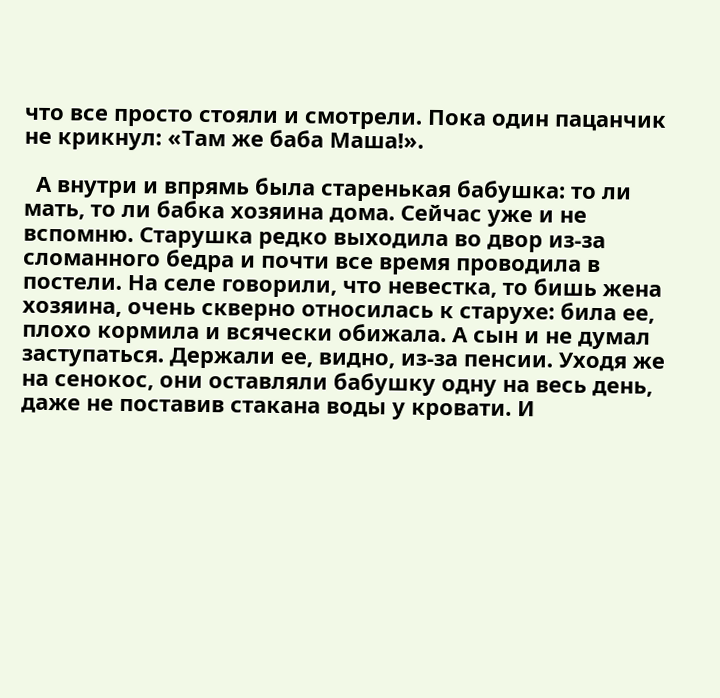что все просто стояли и смотрели. Пока один пацанчик не крикнул: «Там же баба Маша!».

  А внутри и впрямь была старенькая бабушка: то ли мать, то ли бабка хозяина дома. Сейчас уже и не вспомню. Старушка редко выходила во двор из-за сломанного бедра и почти все время проводила в постели. На селе говорили, что невестка, то бишь жена хозяина, очень скверно относилась к старухе: била ее, плохо кормила и всячески обижала. А сын и не думал заступаться. Держали ее, видно, из-за пенсии. Уходя же на сенокос, они оставляли бабушку одну на весь день, даже не поставив стакана воды у кровати. И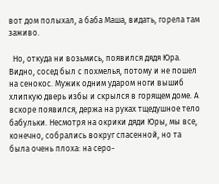вот дом полыхал, а баба Маша, видать, горела там заживо.

  Но, откуда ни возьмись, появился дядя Юра. Видно, сосед был с похмелья, потому и не пошел на сенокос. Мужик одним ударом ноги вышиб хлипкую дверь избы и скрылся в горящем доме. А вскоре появился, держа на руках тщедушное тело бабульки. Несмотря на окрики дяди Юры, мы все, конечно, собрались вокруг спасенной, но та была очень плоха: на серо-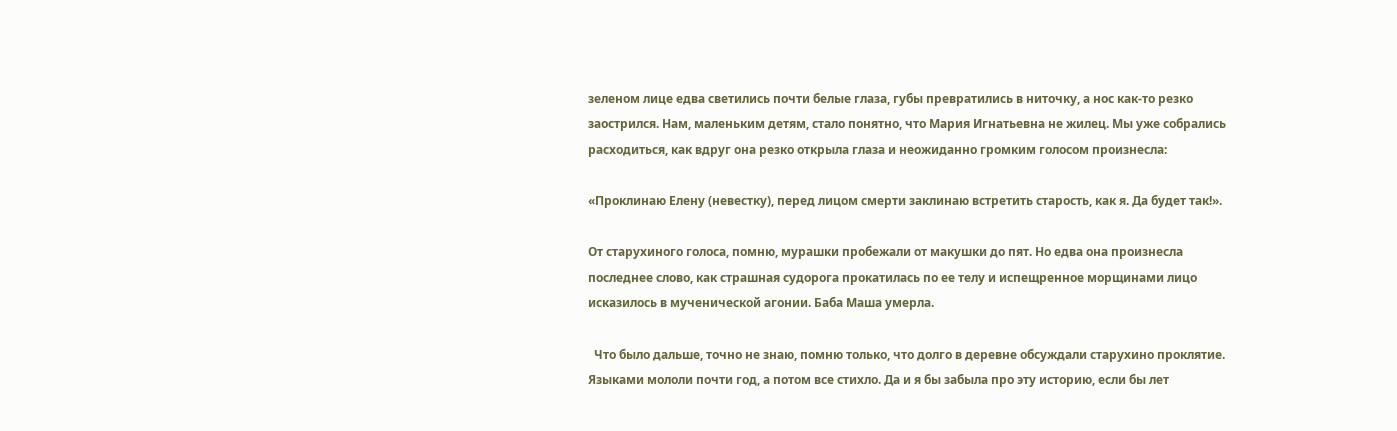зеленом лице едва светились почти белые глаза, губы превратились в ниточку, а нос как-то резко заострился. Нам, маленьким детям, стало понятно, что Мария Игнатьевна не жилец. Мы уже собрались расходиться, как вдруг она резко открыла глаза и неожиданно громким голосом произнесла:

«Проклинаю Елену (невестку), перед лицом смерти заклинаю встретить старость, как я. Да будет так!».

От старухиного голоса, помню, мурашки пробежали от макушки до пят. Но едва она произнесла последнее слово, как страшная судорога прокатилась по ее телу и испещренное морщинами лицо исказилось в мученической агонии. Баба Маша умерла.

  Что было дальше, точно не знаю, помню только, что долго в деревне обсуждали старухино проклятие. Языками мололи почти год, а потом все стихло. Да и я бы забыла про эту историю, если бы лет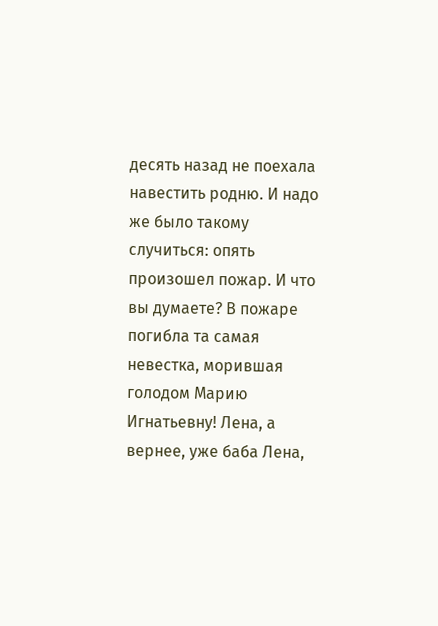десять назад не поехала навестить родню. И надо же было такому случиться: опять произошел пожар. И что вы думаете? В пожаре погибла та самая невестка, морившая голодом Марию Игнатьевну! Лена, а вернее, уже баба Лена,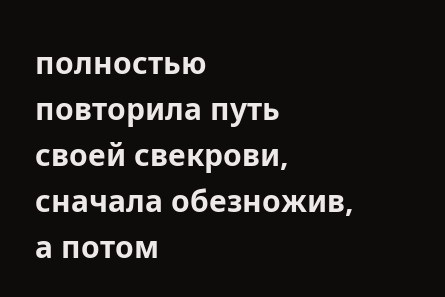полностью повторила путь своей свекрови, сначала обезножив, а потом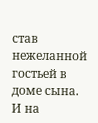став нежеланной гостьей в доме сына. И на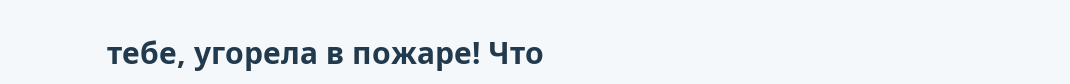тебе, угорела в пожаре! Что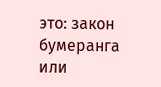это: закон бумеранга или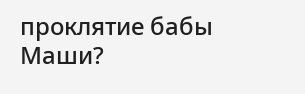проклятие бабы Маши?